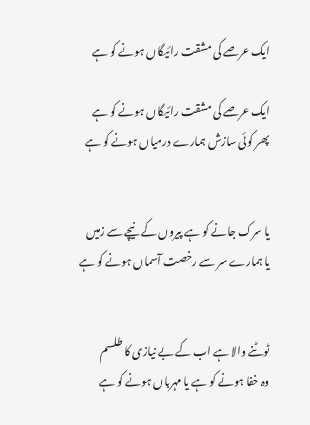ایک عرصے کی مشقت رائیگاں ہونے کو ہے

ایک عرصے کی مشقت رائیگاں ہونے کو ہے
پھر کوئی سازش ہمارے درمیاں ہونے کو ہے


یا سرک جانے کو ہے پیروں کے نیچے سے زمیں
یا ہمارے سر سے رخصت آسماں ہونے کو ہے


ٹوٹنے والا ہے اب کے بے نیازی کا طلسم
وہ خفا ہونے کو ہے یا مہرباں ہونے کو ہے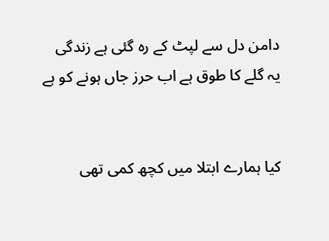دامن دل سے لپٹ کے رہ گئی ہے زندگی
یہ گلے کا طوق ہے اب حرز جاں ہونے کو ہے


کیا ہمارے ابتلا میں کچھ کمی تھی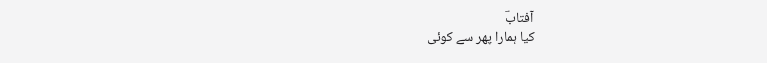آفتابؔ
کیا ہمارا پھر سے کوئی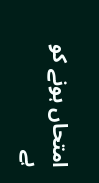امتحاں ہونے کو ہے